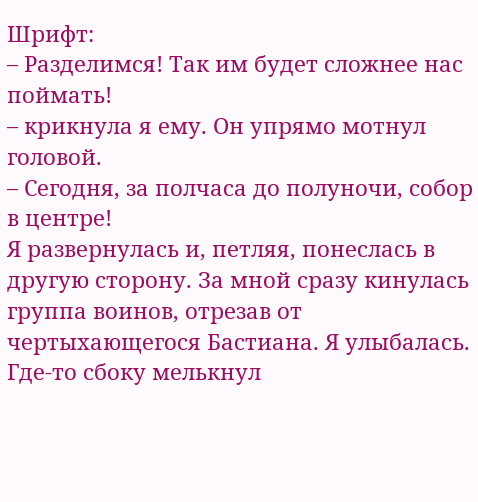Шрифт:
– Разделимся! Так им будет сложнее нас поймать!
– крикнула я ему. Он упрямо мотнул головой.
– Сегодня, за полчаса до полуночи, собор в центре!
Я развернулась и, петляя, понеслась в другую сторону. За мной сразу кинулась группа воинов, отрезав от чертыхающегося Бастиана. Я улыбалась. Где-то сбоку мелькнул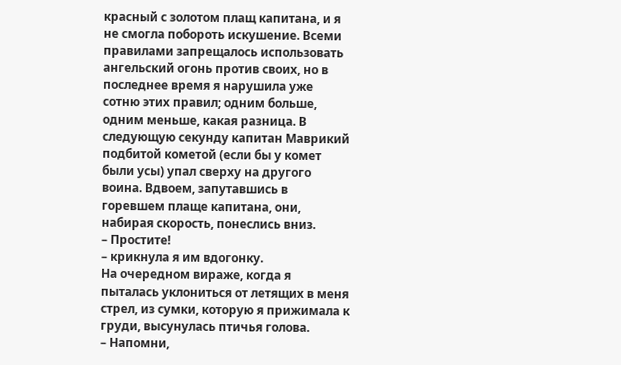красный с золотом плащ капитана, и я не смогла побороть искушение. Всеми правилами запрещалось использовать ангельский огонь против своих, но в последнее время я нарушила уже сотню этих правил; одним больше, одним меньше, какая разница. В следующую секунду капитан Маврикий подбитой кометой (если бы у комет были усы) упал сверху на другого воина. Вдвоем, запутавшись в горевшем плаще капитана, они, набирая скорость, понеслись вниз.
– Простите!
– крикнула я им вдогонку.
На очередном вираже, когда я пыталась уклониться от летящих в меня стрел, из сумки, которую я прижимала к груди, высунулась птичья голова.
– Напомни,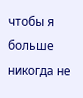чтобы я больше никогда не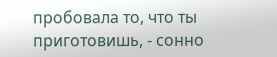пробовала то, что ты приготовишь, - сонно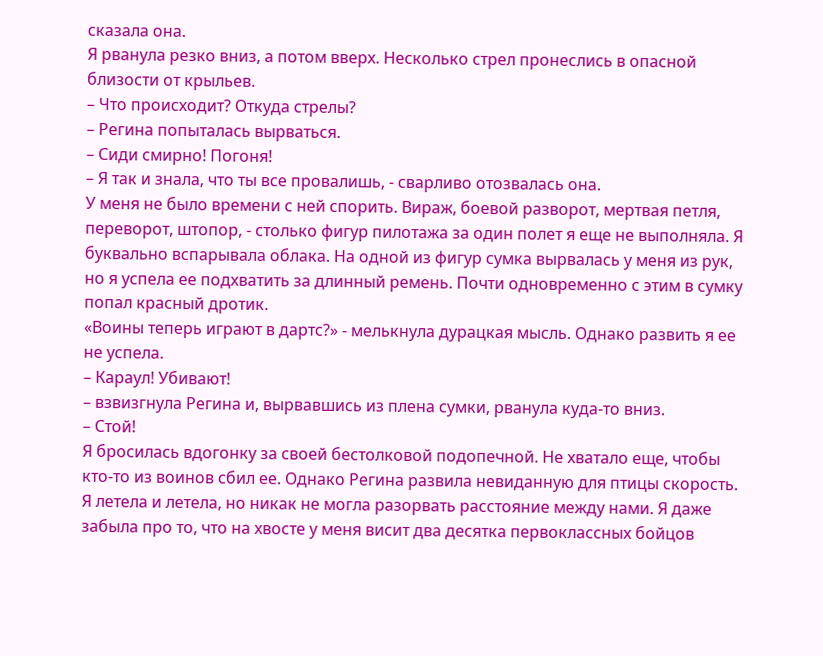сказала она.
Я рванула резко вниз, а потом вверх. Несколько стрел пронеслись в опасной близости от крыльев.
– Что происходит? Откуда стрелы?
– Регина попыталась вырваться.
– Сиди смирно! Погоня!
– Я так и знала, что ты все провалишь, - сварливо отозвалась она.
У меня не было времени с ней спорить. Вираж, боевой разворот, мертвая петля, переворот, штопор, - столько фигур пилотажа за один полет я еще не выполняла. Я буквально вспарывала облака. На одной из фигур сумка вырвалась у меня из рук, но я успела ее подхватить за длинный ремень. Почти одновременно с этим в сумку попал красный дротик.
«Воины теперь играют в дартс?» - мелькнула дурацкая мысль. Однако развить я ее не успела.
– Караул! Убивают!
– взвизгнула Регина и, вырвавшись из плена сумки, рванула куда-то вниз.
– Стой!
Я бросилась вдогонку за своей бестолковой подопечной. Не хватало еще, чтобы кто-то из воинов сбил ее. Однако Регина развила невиданную для птицы скорость. Я летела и летела, но никак не могла разорвать расстояние между нами. Я даже забыла про то, что на хвосте у меня висит два десятка первоклассных бойцов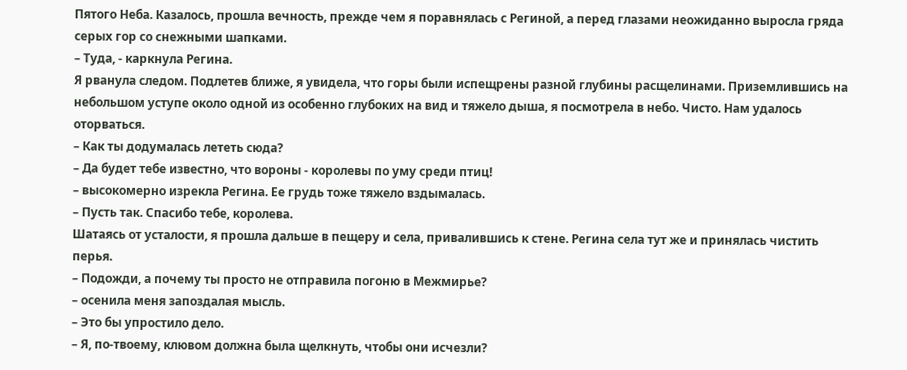Пятого Неба. Казалось, прошла вечность, прежде чем я поравнялась с Региной, а перед глазами неожиданно выросла гряда серых гор со снежными шапками.
– Туда, - каркнула Регина.
Я рванула следом. Подлетев ближе, я увидела, что горы были испещрены разной глубины расщелинами. Приземлившись на небольшом уступе около одной из особенно глубоких на вид и тяжело дыша, я посмотрела в небо. Чисто. Нам удалось оторваться.
– Как ты додумалась лететь сюда?
– Да будет тебе известно, что вороны - королевы по уму среди птиц!
– высокомерно изрекла Регина. Ее грудь тоже тяжело вздымалась.
– Пусть так. Спасибо тебе, королева.
Шатаясь от усталости, я прошла дальше в пещеру и села, привалившись к стене. Регина села тут же и принялась чистить перья.
– Подожди, а почему ты просто не отправила погоню в Межмирье?
– осенила меня запоздалая мысль.
– Это бы упростило дело.
– Я, по-твоему, клювом должна была щелкнуть, чтобы они исчезли?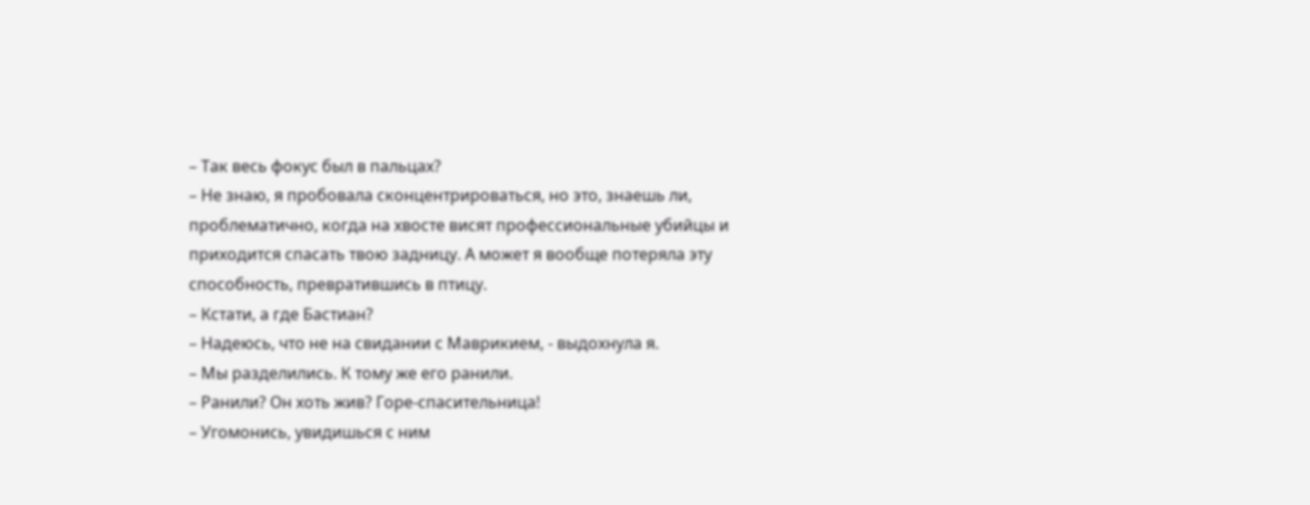– Так весь фокус был в пальцах?
– Не знаю, я пробовала сконцентрироваться, но это, знаешь ли, проблематично, когда на хвосте висят профессиональные убийцы и приходится спасать твою задницу. А может я вообще потеряла эту способность, превратившись в птицу.
– Кстати, а где Бастиан?
– Надеюсь, что не на свидании с Маврикием, - выдохнула я.
– Мы разделились. К тому же его ранили.
– Ранили? Он хоть жив? Горе-спасительница!
– Угомонись, увидишься с ним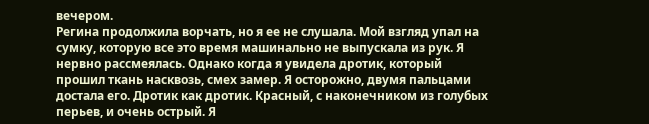вечером.
Регина продолжила ворчать, но я ее не слушала. Мой взгляд упал на сумку, которую все это время машинально не выпускала из рук. Я нервно рассмеялась. Однако когда я увидела дротик, который прошил ткань насквозь, смех замер. Я осторожно, двумя пальцами достала его. Дротик как дротик. Красный, с наконечником из голубых перьев, и очень острый. Я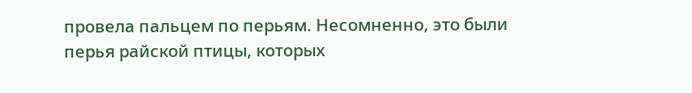провела пальцем по перьям. Несомненно, это были перья райской птицы, которых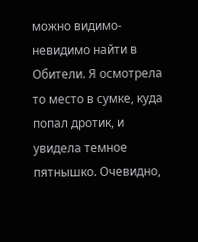можно видимо-невидимо найти в Обители. Я осмотрела то место в сумке, куда попал дротик, и увидела темное пятнышко. Очевидно,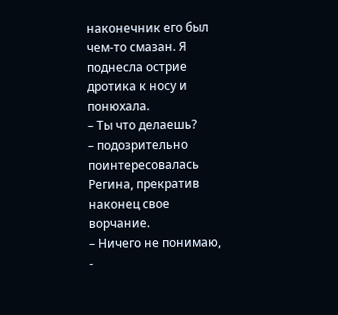наконечник его был чем-то смазан. Я поднесла острие дротика к носу и понюхала.
– Ты что делаешь?
– подозрительно поинтересовалась Регина, прекратив наконец свое ворчание.
– Ничего не понимаю, -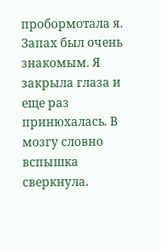пробормотала я. Запах был очень знакомым. Я закрыла глаза и еще раз принюхалась. В мозгу словно вспышка сверкнула.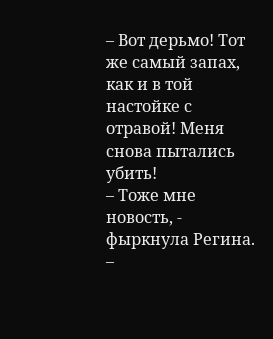– Вот дерьмо! Тот же самый запах, как и в той настойке с отравой! Меня снова пытались убить!
– Тоже мне новость, - фыркнула Регина.
–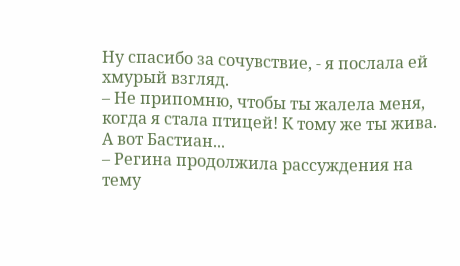Ну спасибо за сочувствие, - я послала ей хмурый взгляд.
– Не припомню, чтобы ты жалела меня, когда я стала птицей! К тому же ты жива. А вот Бастиан...
– Регина продолжила рассуждения на тему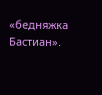«бедняжка Бастиан».